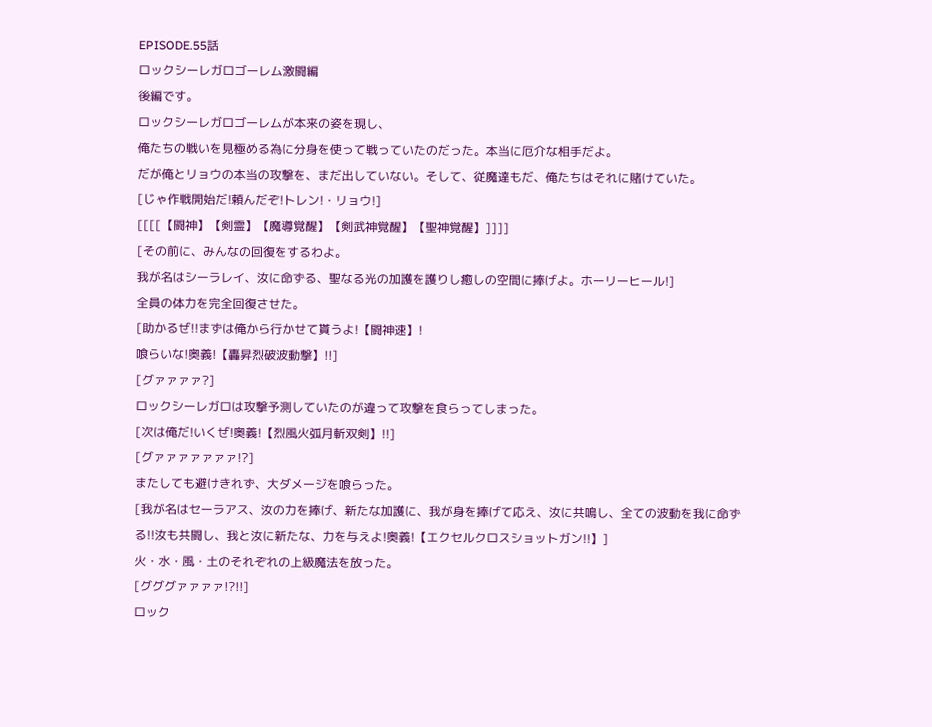EPISODE.55話
ロックシーレガロゴーレム激闘編
後編です。
ロックシーレガロゴーレムが本来の姿を現し、
俺たちの戦いを見極める為に分身を使って戦っていたのだった。本当に厄介な相手だよ。
だが俺とリョウの本当の攻撃を、まだ出していない。そして、従魔達もだ、俺たちはそれに賭けていた。
[じゃ作戦開始だ!頼んだぞ!トレン!・リョウ!]
[[[[【闘神】【剣霊】【魔導覚醒】【剣武神覚醒】【聖神覚醒】]]]]
[その前に、みんなの回復をするわよ。
我が名はシーラレイ、汝に命ずる、聖なる光の加護を護りし癒しの空間に捧げよ。ホーリーヒール!]
全員の体力を完全回復させた。
[助かるぜ!!まずは俺から行かせて貰うよ!【闘神速】!
喰らいな!奥義!【轟昇烈破波動撃】!!]
[グァァァァ?]
ロックシーレガロは攻撃予測していたのが違って攻撃を食らってしまった。
[次は俺だ!いくぜ!奥義!【烈風火弧月斬双剣】!!]
[グァァァァァァァ!?]
またしても避けきれず、大ダメージを喰らった。
[我が名はセーラアス、汝の力を捧げ、新たな加護に、我が身を捧げて応え、汝に共鳴し、全ての波動を我に命ずる!!汝も共闘し、我と汝に新たな、力を与えよ!奥義!【エクセルクロスショットガン!!】]
火・水・風・土のそれぞれの上級魔法を放った。
[グググァァァァ!?!!]
ロック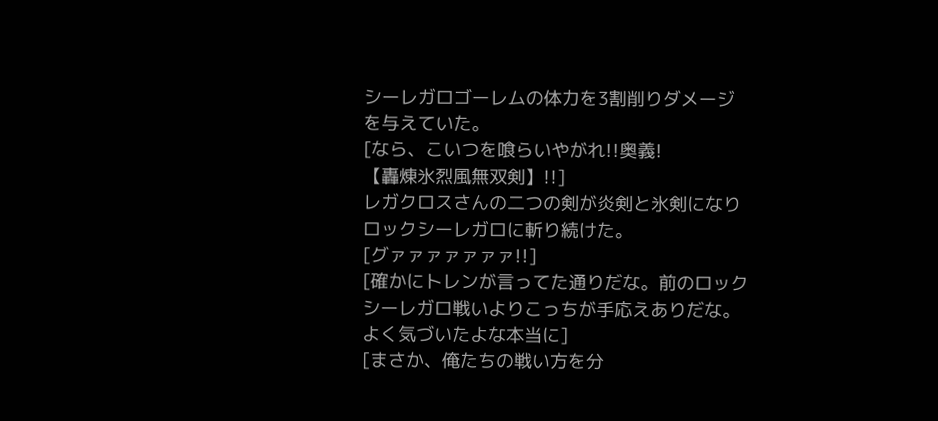シーレガロゴーレムの体力を3割削りダメージを与えていた。
[なら、こいつを喰らいやがれ!!奥義!
【轟煉氷烈風無双剣】!!]
レガクロスさんの二つの剣が炎剣と氷剣になり
ロックシーレガロに斬り続けた。
[グァァァァァァァ!!]
[確かにトレンが言ってた通りだな。前のロックシーレガロ戦いよりこっちが手応えありだな。よく気づいたよな本当に]
[まさか、俺たちの戦い方を分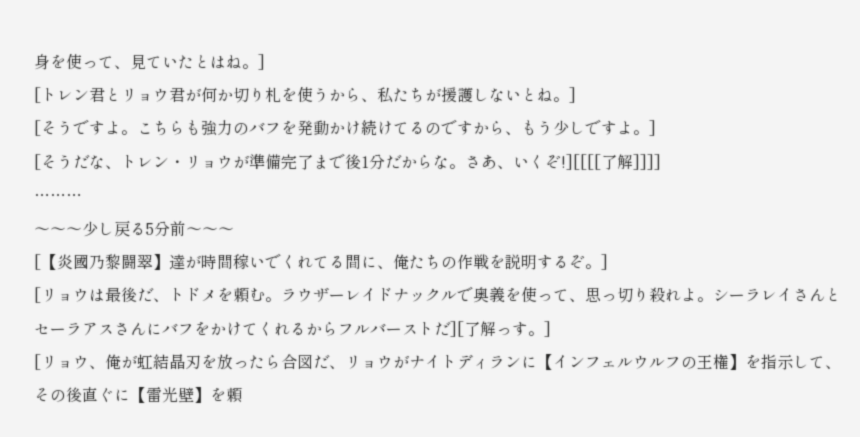身を使って、見ていたとはね。]
[トレン君とリョウ君が何か切り札を使うから、私たちが援護しないとね。]
[そうですよ。こちらも強力のバフを発動かけ続けてるのですから、もう少しですよ。]
[そうだな、トレン・リョウが準備完了まで後1分だからな。さあ、いくぞ!][[[[了解]]]]
………
〜〜〜少し戻る5分前〜〜〜
[【炎國乃黎闘翠】達が時間稼いでくれてる間に、俺たちの作戦を説明するぞ。]
[リョウは最後だ、トドメを頼む。ラウザーレイドナックルで奥義を使って、思っ切り殺れよ。シーラレイさんとセーラアスさんにバフをかけてくれるからフルバーストだ][了解っす。]
[リョウ、俺が虹結晶刃を放ったら合図だ、リョウがナイトディランに【インフェルウルフの王権】を指示して、その後直ぐに【雷光壁】を頼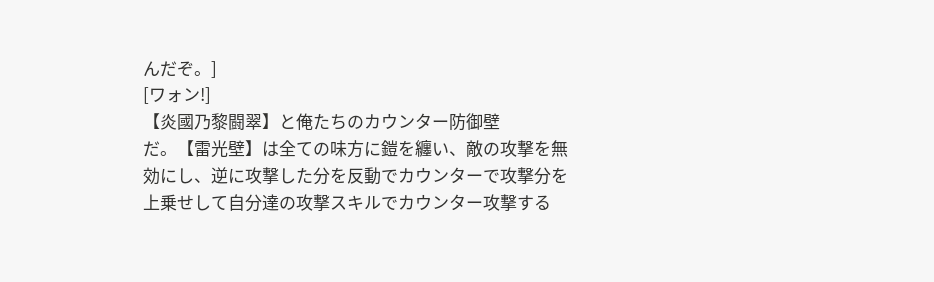んだぞ。]
[ワォン!]
【炎國乃黎闘翠】と俺たちのカウンター防御壁
だ。【雷光壁】は全ての味方に鎧を纏い、敵の攻撃を無効にし、逆に攻撃した分を反動でカウンターで攻撃分を上乗せして自分達の攻撃スキルでカウンター攻撃する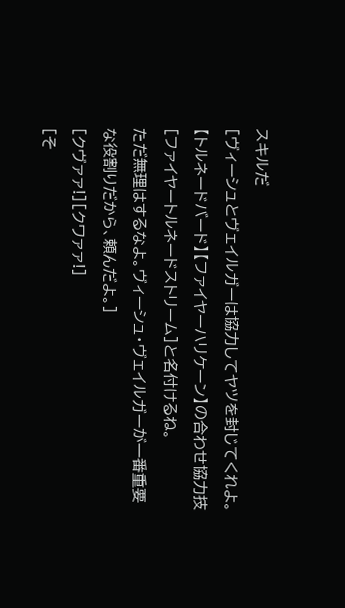スキルだ
[ヴィーシュとヴェイルガーは協力してヤツを封じてくれよ。【トルネードバード】【ファイヤーハリケーン】の合わせ協力技[ファイヤートルネードストリーム]と名付けるね。
ただ無理はするなよ。ヴィーシュ・ヴェイルガーが一番重要な役割りだから、頼んだよ。]
[クヴァァ!][クワァァ!]
[そ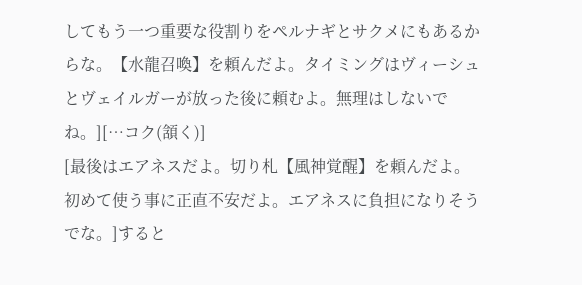してもう一つ重要な役割りをペルナギとサクメにもあるからな。【水龍召喚】を頼んだよ。タイミングはヴィーシュとヴェイルガーが放った後に頼むよ。無理はしないでね。][…コク(頷く)]
[最後はエアネスだよ。切り札【風神覚醒】を頼んだよ。初めて使う事に正直不安だよ。エアネスに負担になりそうでな。]すると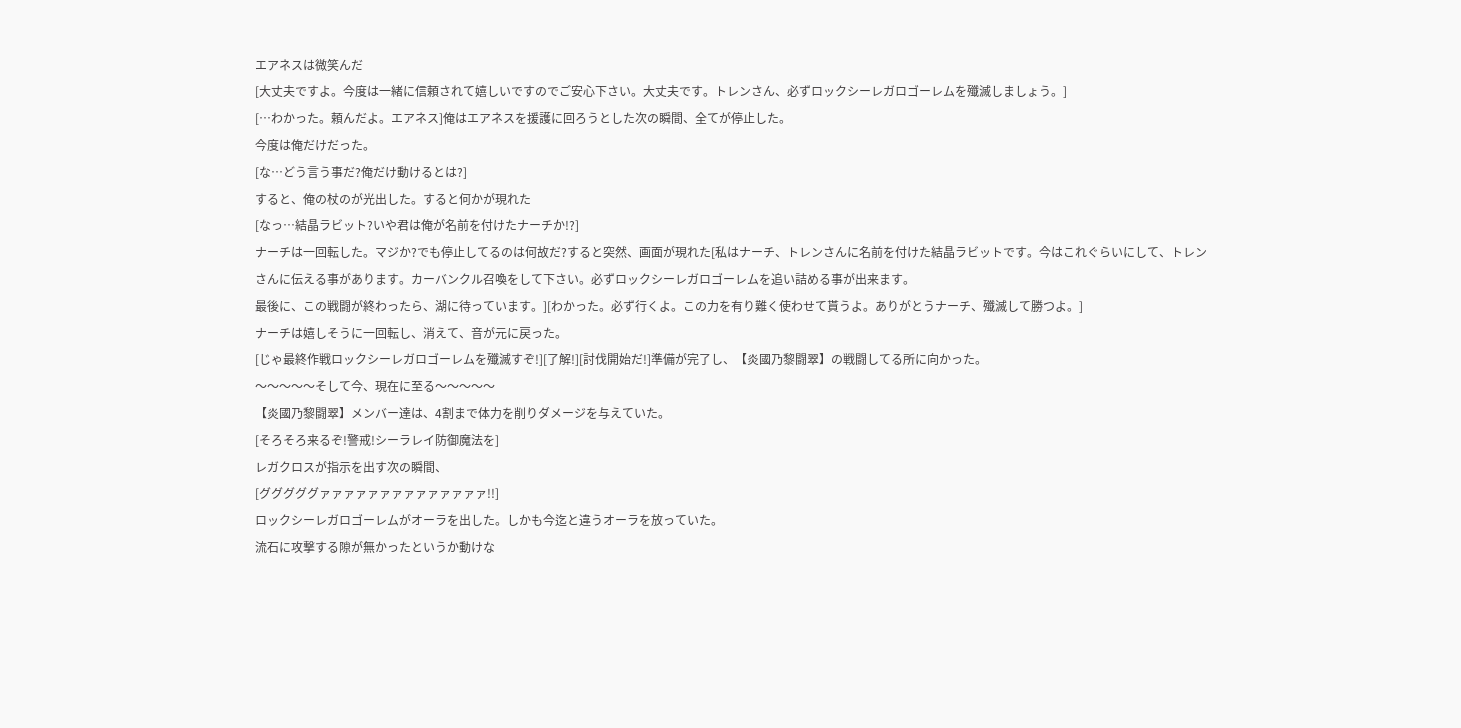エアネスは微笑んだ
[大丈夫ですよ。今度は一緒に信頼されて嬉しいですのでご安心下さい。大丈夫です。トレンさん、必ずロックシーレガロゴーレムを殲滅しましょう。]
[…わかった。頼んだよ。エアネス]俺はエアネスを援護に回ろうとした次の瞬間、全てが停止した。
今度は俺だけだった。
[な…どう言う事だ?俺だけ動けるとは?]
すると、俺の杖のが光出した。すると何かが現れた
[なっ…結晶ラビット?いや君は俺が名前を付けたナーチか!?]
ナーチは一回転した。マジか?でも停止してるのは何故だ?すると突然、画面が現れた[私はナーチ、トレンさんに名前を付けた結晶ラビットです。今はこれぐらいにして、トレンさんに伝える事があります。カーバンクル召喚をして下さい。必ずロックシーレガロゴーレムを追い詰める事が出来ます。
最後に、この戦闘が終わったら、湖に待っています。][わかった。必ず行くよ。この力を有り難く使わせて貰うよ。ありがとうナーチ、殲滅して勝つよ。]
ナーチは嬉しそうに一回転し、消えて、音が元に戻った。
[じゃ最終作戦ロックシーレガロゴーレムを殲滅すぞ!][了解!][討伐開始だ!]準備が完了し、【炎國乃黎闘翠】の戦闘してる所に向かった。
〜〜〜〜〜そして今、現在に至る〜〜〜〜〜
【炎國乃黎闘翠】メンバー達は、4割まで体力を削りダメージを与えていた。
[そろそろ来るぞ!警戒!シーラレイ防御魔法を]
レガクロスが指示を出す次の瞬間、
[グググググァァァァァァァァァァァァァァ!!]
ロックシーレガロゴーレムがオーラを出した。しかも今迄と違うオーラを放っていた。
流石に攻撃する隙が無かったというか動けな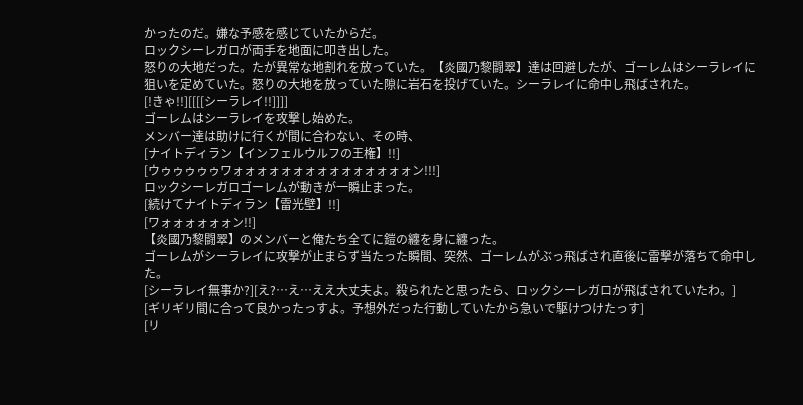かったのだ。嫌な予感を感じていたからだ。
ロックシーレガロが両手を地面に叩き出した。
怒りの大地だった。たが異常な地割れを放っていた。【炎國乃黎闘翠】達は回避したが、ゴーレムはシーラレイに狙いを定めていた。怒りの大地を放っていた隙に岩石を投げていた。シーラレイに命中し飛ばされた。
[!きゃ!!][[[[シーラレイ!!]]]]
ゴーレムはシーラレイを攻撃し始めた。
メンバー達は助けに行くが間に合わない、その時、
[ナイトディラン【インフェルウルフの王権】!!]
[ウゥゥゥゥゥワォォォォォォォォォォォォォォォン!!!]
ロックシーレガロゴーレムが動きが一瞬止まった。
[続けてナイトディラン【雷光壁】!!]
[ワォォォォォォン!!]
【炎國乃黎闘翠】のメンバーと俺たち全てに鎧の纏を身に纏った。
ゴーレムがシーラレイに攻撃が止まらず当たった瞬間、突然、ゴーレムがぶっ飛ばされ直後に雷撃が落ちて命中した。
[シーラレイ無事か?][え?…え…ええ大丈夫よ。殺られたと思ったら、ロックシーレガロが飛ばされていたわ。]
[ギリギリ間に合って良かったっすよ。予想外だった行動していたから急いで駆けつけたっす]
[リ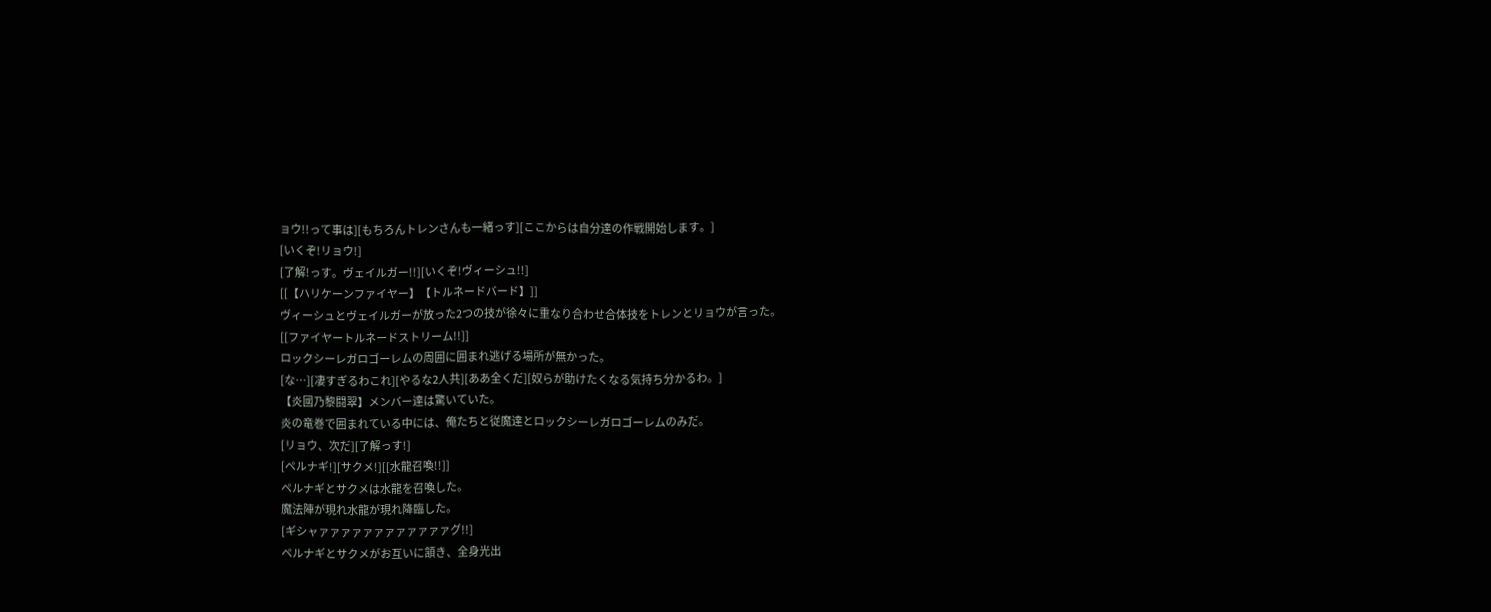ョウ!!って事は][もちろんトレンさんも一緒っす][ここからは自分達の作戦開始します。]
[いくぞ!リョウ!]
[了解!っす。ヴェイルガー!!][いくぞ!ヴィーシュ!!]
[[【ハリケーンファイヤー】【トルネードバード】]]
ヴィーシュとヴェイルガーが放った2つの技が徐々に重なり合わせ合体技をトレンとリョウが言った。
[[ファイヤートルネードストリーム!!]]
ロックシーレガロゴーレムの周囲に囲まれ逃げる場所が無かった。
[な…][凄すぎるわこれ][やるな2人共][ああ全くだ][奴らが助けたくなる気持ち分かるわ。]
【炎國乃黎闘翠】メンバー達は驚いていた。
炎の竜巻で囲まれている中には、俺たちと従魔達とロックシーレガロゴーレムのみだ。
[リョウ、次だ][了解っす!]
[ペルナギ!][サクメ!][[水龍召喚!!]]
ペルナギとサクメは水龍を召喚した。
魔法陣が現れ水龍が現れ降臨した。
[ギシャァァァァァァァァァァァァグ!!]
ペルナギとサクメがお互いに頷き、全身光出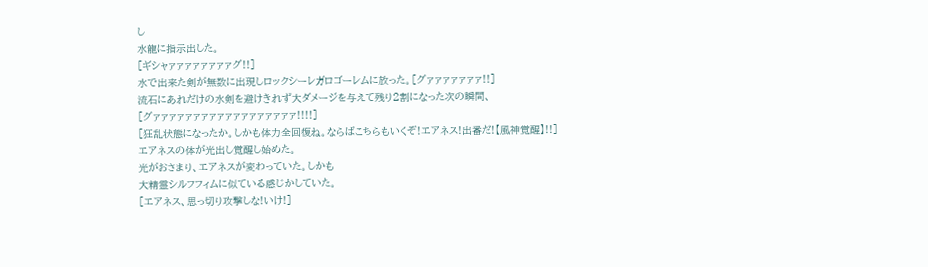し
水龍に指示出した。
[ギシャァァァァァァァァグ!!]
水で出来た剣が無数に出現しロックシーレガロゴーレムに放った。[グァァァァァァァ!!]
流石にあれだけの水剣を避けきれず大ダメージを与えて残り2割になった次の瞬間、
[グァァァァァァァァァァァァァァァァァァ!!!!]
[狂乱状態になったか。しかも体力全回復ね。ならばこちらもいくぞ!エアネス!出番だ!【風神覚醒】!!]
エアネスの体が光出し覚醒し始めた。
光がおさまり、エアネスが変わっていた。しかも
大精霊シルフフィムに似ている感じかしていた。
[エアネス、思っ切り攻撃しな!いけ!]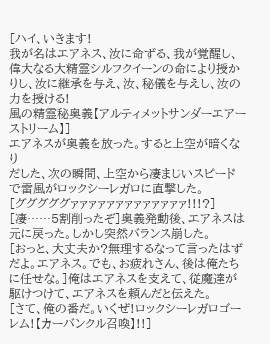[ハイ、いきます!
我が名はエアネス、汝に命ずる、我が覚醒し、偉大なる大精霊シルフクイーンの命により授かりし、汝に継承を与え、汝、秘儀を与えし、汝の力を授ける!
風の精霊秘奥義【アルティメットサンダーエアーストリーム】]
エアネスが奥義を放った。すると上空が暗くなり
だした、次の瞬間、上空から凄まじいスピードで雷風がロックシーレガロに直撃した。
[グググググァァァァァァァァァァァァァ!!!?]
[凄……5割削ったぞ]奥義発動後、エアネスは元に戻った。しかし突然バランス崩した。
[おっと、大丈夫か?無理するなって言ったはずだよ。エアネス。でも、お疲れさん、後は俺たちに任せな。]俺はエアネスを支えて、従魔達が駆けつけて、エアネスを頼んだと伝えた。
[さて、俺の番だ。いくぜ!ロックシーレガロゴーレム!【カーバンクル召喚】!!]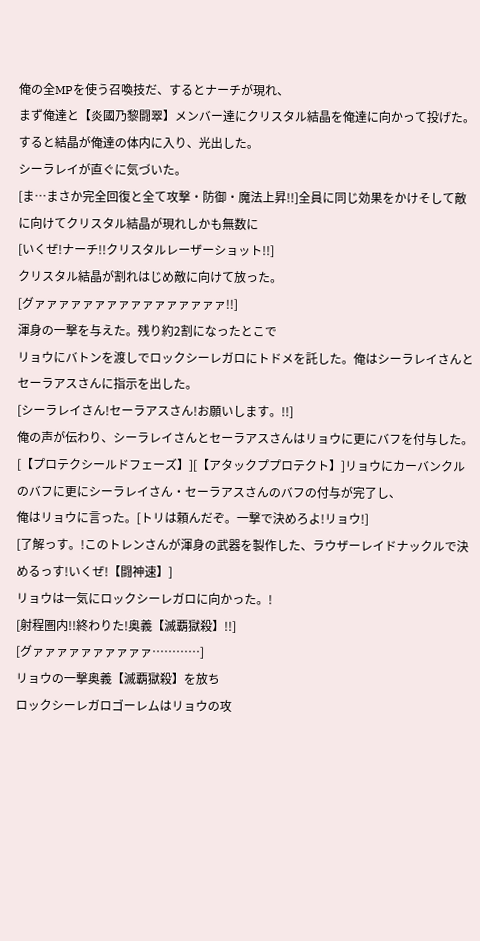俺の全MPを使う召喚技だ、するとナーチが現れ、
まず俺達と【炎國乃黎闘翠】メンバー達にクリスタル結晶を俺達に向かって投げた。
すると結晶が俺達の体内に入り、光出した。
シーラレイが直ぐに気づいた。
[ま…まさか完全回復と全て攻撃・防御・魔法上昇!!]全員に同じ効果をかけそして敵に向けてクリスタル結晶が現れしかも無数に
[いくぜ!ナーチ!!クリスタルレーザーショット!!]
クリスタル結晶が割れはじめ敵に向けて放った。
[グァァァァァァァァァァァァァァァァ!!]
渾身の一撃を与えた。残り約2割になったとこで
リョウにバトンを渡しでロックシーレガロにトドメを託した。俺はシーラレイさんとセーラアスさんに指示を出した。
[シーラレイさん!セーラアスさん!お願いします。!!]
俺の声が伝わり、シーラレイさんとセーラアスさんはリョウに更にバフを付与した。
[【プロテクシールドフェーズ】][【アタックププロテクト】]リョウにカーバンクルのバフに更にシーラレイさん・セーラアスさんのバフの付与が完了し、
俺はリョウに言った。[トリは頼んだぞ。一撃で決めろよ!リョウ!]
[了解っす。!このトレンさんが渾身の武器を製作した、ラウザーレイドナックルで決めるっす!いくぜ!【闘神速】]
リョウは一気にロックシーレガロに向かった。!
[射程圏内!!終わりた!奥義【滅覇獄殺】!!]
[グァァァァァァァァァァ…………]
リョウの一撃奥義【滅覇獄殺】を放ち
ロックシーレガロゴーレムはリョウの攻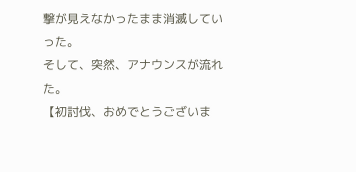撃が見えなかったまま消滅していった。
そして、突然、アナウンスが流れた。
【初討伐、おめでとうございま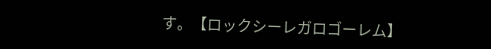す。【ロックシーレガロゴーレム】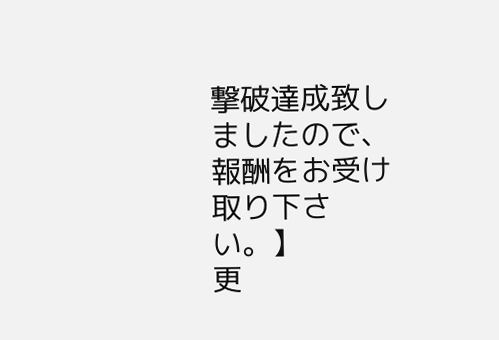撃破達成致しましたので、報酬をお受け取り下さい。】
更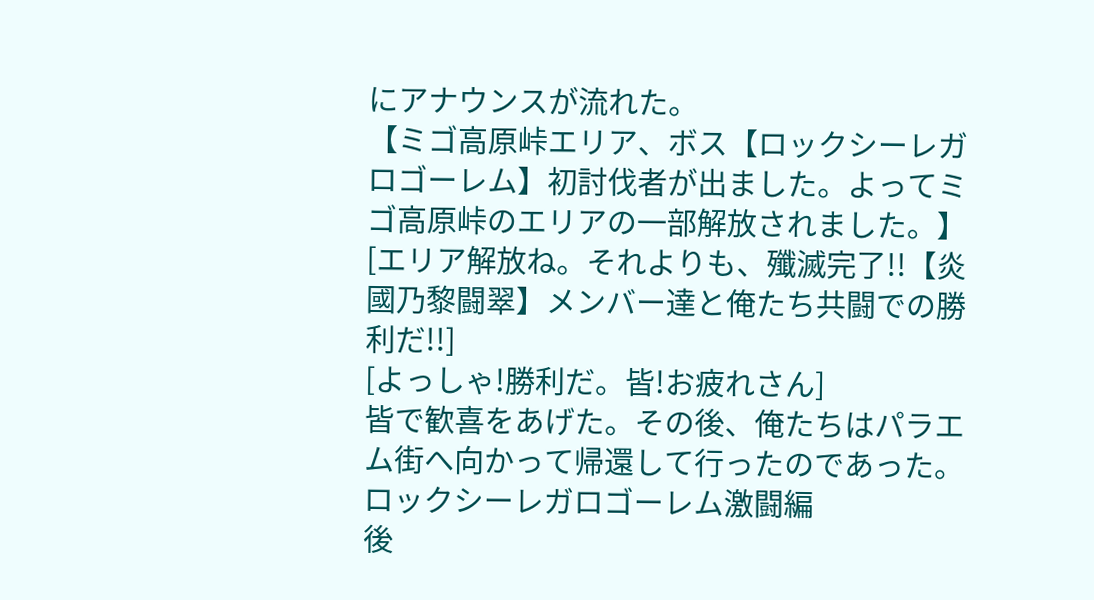にアナウンスが流れた。
【ミゴ高原峠エリア、ボス【ロックシーレガロゴーレム】初討伐者が出ました。よってミゴ高原峠のエリアの一部解放されました。】
[エリア解放ね。それよりも、殲滅完了!!【炎國乃黎闘翠】メンバー達と俺たち共闘での勝利だ!!]
[よっしゃ!勝利だ。皆!お疲れさん]
皆で歓喜をあげた。その後、俺たちはパラエム街へ向かって帰還して行ったのであった。
ロックシーレガロゴーレム激闘編
後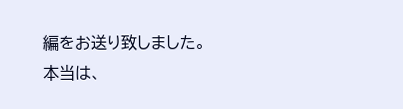編をお送り致しました。
本当は、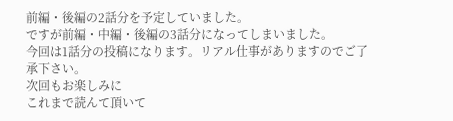前編・後編の2話分を予定していました。
ですが前編・中編・後編の3話分になってしまいました。
今回は1話分の投稿になります。リアル仕事がありますのでご了承下さい。
次回もお楽しみに
これまで読んて頂いて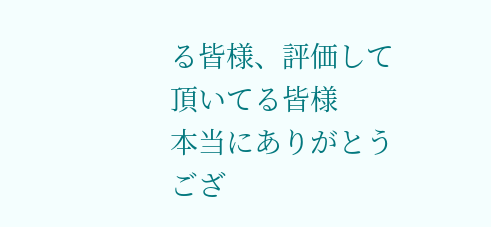る皆様、評価して頂いてる皆様
本当にありがとうござ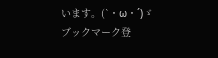います。(`・ω・´)ゞ
ブックマーク登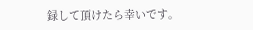録して頂けたら幸いです。